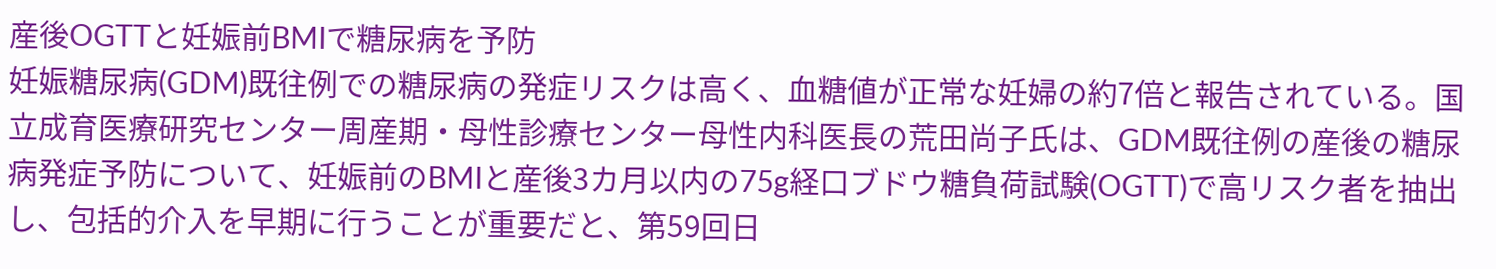産後OGTTと妊娠前BMIで糖尿病を予防
妊娠糖尿病(GDM)既往例での糖尿病の発症リスクは高く、血糖値が正常な妊婦の約7倍と報告されている。国立成育医療研究センター周産期・母性診療センター母性内科医長の荒田尚子氏は、GDM既往例の産後の糖尿病発症予防について、妊娠前のBMIと産後3カ月以内の75g経口ブドウ糖負荷試験(OGTT)で高リスク者を抽出し、包括的介入を早期に行うことが重要だと、第59回日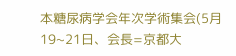本糖尿病学会年次学術集会(5月19~21日、会長=京都大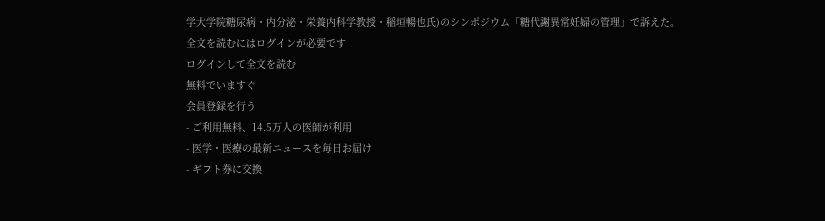学大学院糖尿病・内分泌・栄養内科学教授・稲垣暢也氏)のシンポジウム「糖代謝異常妊婦の管理」で訴えた。
全文を読むにはログインが必要です
ログインして全文を読む
無料でいますぐ
会員登録を行う
- ご利用無料、14.5万人の医師が利用
- 医学・医療の最新ニュースを毎日お届け
- ギフト券に交換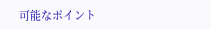可能なポイント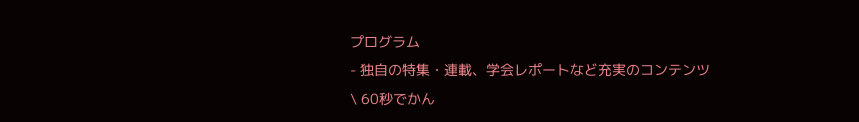プログラム
- 独自の特集・連載、学会レポートなど充実のコンテンツ
\ 60秒でかん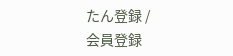たん登録 /
会員登録